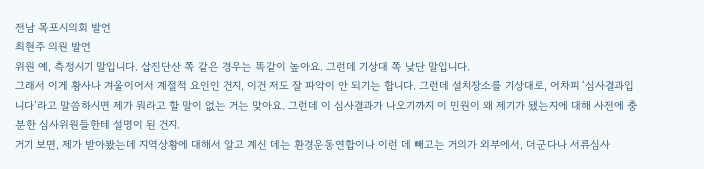전남 목포시의회 발언
최현주 의원 발언
위원 예, 측정시기 말입니다. 삽진단산 쪽 같은 경우는 똑같이 높아요. 그런데 기상대 쪽 낮단 말입니다.
그래서 이게 황사나 겨울이어서 계절적 요인인 건지, 이건 저도 잘 파악이 안 되기는 합니다. 그런데 설치장소를 기상대로, 어차피 ‘심사결과입니다’라고 말씀하시면 제가 뭐라고 할 말이 없는 거는 맞아요. 그런데 이 심사결과가 나오기까지 이 민원이 왜 제기가 됐는지에 대해 사전에 충분한 심사위원들한테 설명이 된 건지.
거기 보면, 제가 받아봤는데 지역상황에 대해서 알고 계신 데는 환경운동연합이나 이런 데 빼고는 거의가 외부에서, 더군다나 서류심사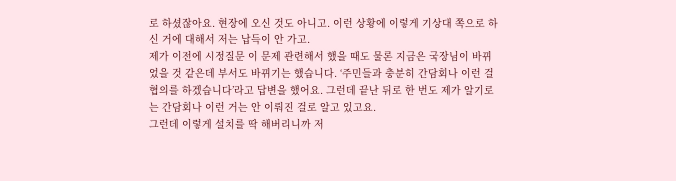로 하셨잖아요. 현장에 오신 것도 아니고. 이런 상황에 이렇게 기상대 쪽으로 하신 거에 대해서 저는 납득이 안 가고.
제가 이전에 시정질문 이 문제 관련해서 했을 때도 물론 지금은 국장님이 바뀌었을 것 같은데 부서도 바뀌기는 했습니다. ‘주민들과 충분히 간담회나 이런 걸 협의를 하겠습니다’라고 답변을 했어요. 그런데 끝난 뒤로 한 번도 제가 알기로는 간담회나 이런 거는 안 이뤄진 걸로 알고 있고요.
그런데 이렇게 설치를 딱 해버리니까 저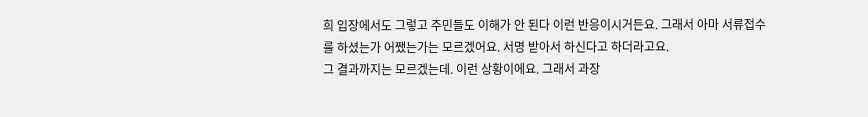희 입장에서도 그렇고 주민들도 이해가 안 된다 이런 반응이시거든요. 그래서 아마 서류접수를 하셨는가 어쨌는가는 모르겠어요. 서명 받아서 하신다고 하더라고요.
그 결과까지는 모르겠는데. 이런 상황이에요. 그래서 과장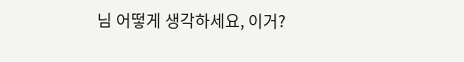님 어떻게 생각하세요, 이거?